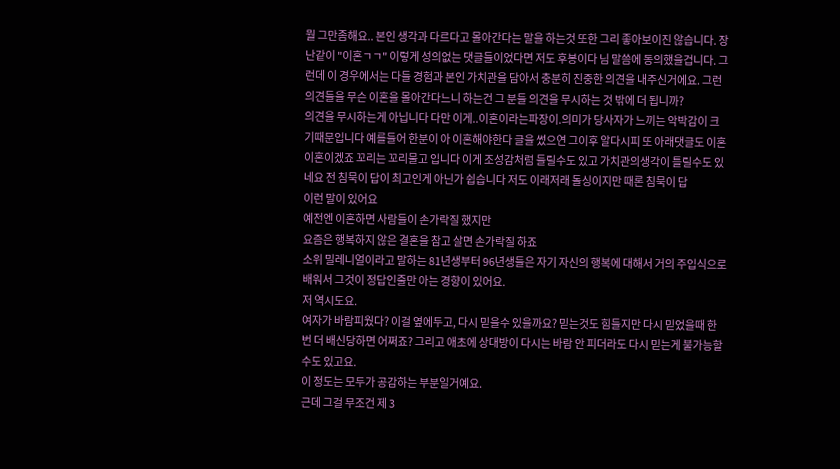뭘 그만좀해요.. 본인 생각과 다르다고 몰아간다는 말을 하는것 또한 그리 좋아보이진 않습니다. 장난같이 "이혼ㄱㄱ" 이렇게 성의없는 댓글들이었다면 저도 후봉이다 님 말씀에 동의했을겁니다. 그런데 이 경우에서는 다들 경험과 본인 가치관을 담아서 충분히 진중한 의견을 내주신거에요. 그런 의견들을 무슨 이혼을 몰아간다느니 하는건 그 분들 의견을 무시하는 것 밖에 더 됩니까?
의견을 무시하는게 아닙니다 다만 이게..이혼이라는파장이.의미가 당사자가 느끼는 악박감이 크기때문입니다 예를들어 한분이 아 이혼해야한다 글을 썼으연 그이후 알다시피 또 아래댓글도 이혼 이혼이겠죠 꼬리는 꼬리물고 입니다 이게 조성감처럼 들릴수도 있고 가치관의생각이 틀릴수도 있네요 전 침묵이 답이 최고인게 아닌가 쉽습니다 저도 이래저래 돌싱이지만 때론 침묵이 답
이런 말이 있어요
예전엔 이혼하면 사람들이 손가락질 했지만
요즘은 행복하지 않은 결혼을 참고 살면 손가락질 하죠
소위 밀레니얼이라고 말하는 81년생부터 96년생들은 자기 자신의 행복에 대해서 거의 주입식으로 배워서 그것이 정답인줄만 아는 경향이 있어요.
저 역시도요.
여자가 바람피웠다? 이걸 옆에두고, 다시 믿을수 있을까요? 믿는것도 힘들지만 다시 믿었을때 한번 더 배신당하면 어쩌죠? 그리고 애초에 상대방이 다시는 바람 안 피더라도 다시 믿는게 불가능할수도 있고요.
이 정도는 모두가 공감하는 부분일거예요.
근데 그걸 무조건 제 3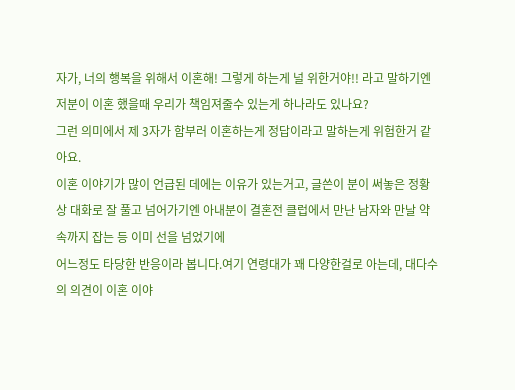자가, 너의 행복을 위해서 이혼해! 그렇게 하는게 널 위한거야!! 라고 말하기엔
저분이 이혼 했을때 우리가 책임져줄수 있는게 하나라도 있나요?
그런 의미에서 제 3자가 함부러 이혼하는게 정답이라고 말하는게 위험한거 같아요.
이혼 이야기가 많이 언급된 데에는 이유가 있는거고, 글쓴이 분이 써놓은 정황상 대화로 잘 풀고 넘어가기엔 아내분이 결혼전 클럽에서 만난 남자와 만날 약속까지 잡는 등 이미 선을 넘었기에
어느정도 타당한 반응이라 봅니다.여기 연령대가 꽤 다양한걸로 아는데, 대다수의 의견이 이혼 이야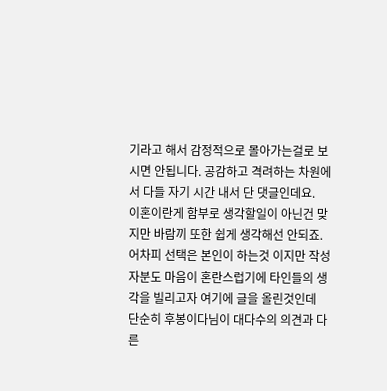기라고 해서 감정적으로 몰아가는걸로 보시면 안됩니다. 공감하고 격려하는 차원에서 다들 자기 시간 내서 단 댓글인데요.
이혼이란게 함부로 생각할일이 아닌건 맞지만 바람끼 또한 쉽게 생각해선 안되죠.
어차피 선택은 본인이 하는것 이지만 작성자분도 마음이 혼란스럽기에 타인들의 생각을 빌리고자 여기에 글을 올린것인데
단순히 후봉이다님이 대다수의 의견과 다른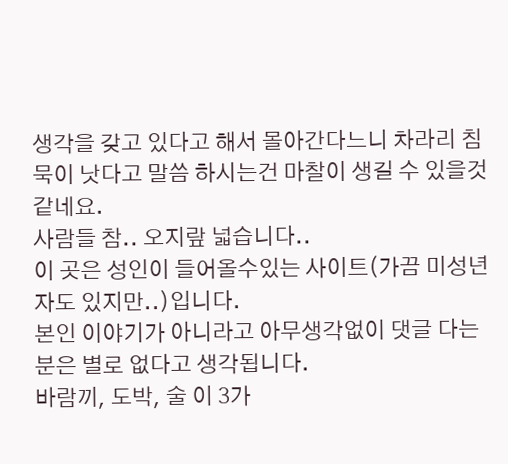생각을 갖고 있다고 해서 몰아간다느니 차라리 침묵이 낫다고 말씀 하시는건 마찰이 생길 수 있을것 같네요.
사람들 참.. 오지랖 넓습니다..
이 곳은 성인이 들어올수있는 사이트(가끔 미성년자도 있지만..)입니다.
본인 이야기가 아니라고 아무생각없이 댓글 다는 분은 별로 없다고 생각됩니다.
바람끼, 도박, 술 이 3가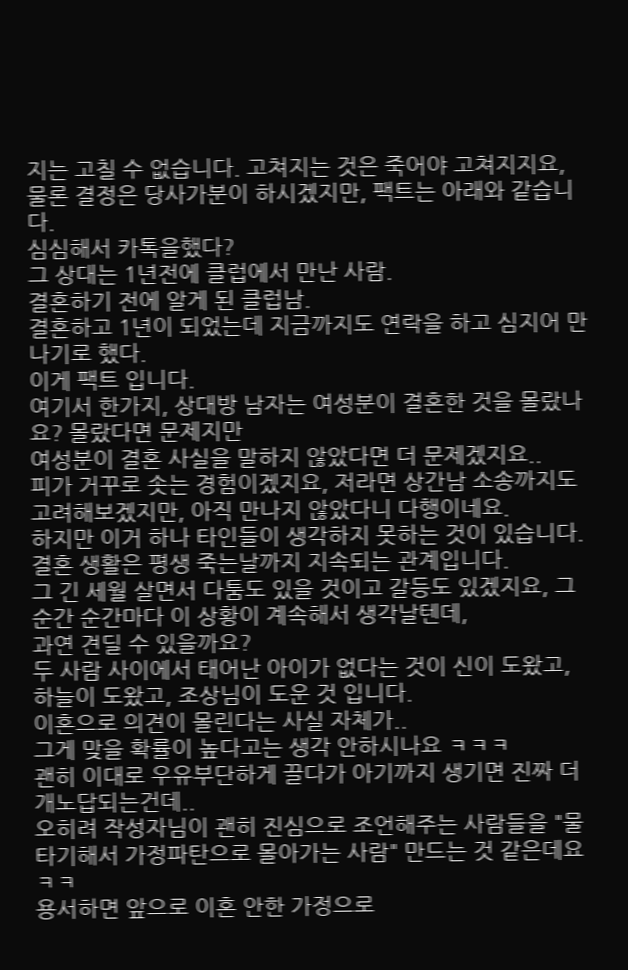지는 고칠 수 없습니다. 고쳐지는 것은 죽어야 고쳐지지요,
물론 결정은 당사가분이 하시겠지만, 팩트는 아래와 같습니다.
심심해서 카톡을했다?
그 상대는 1년전에 클럽에서 만난 사람.
결혼하기 전에 알게 된 클럽남.
결혼하고 1년이 되었는데 지금까지도 연락을 하고 심지어 만나기로 했다.
이게 팩트 입니다.
여기서 한가지, 상대방 남자는 여성분이 결혼한 것을 몰랐나요? 몰랐다면 문제지만
여성분이 결혼 사실을 말하지 않았다면 더 문제겠지요..
피가 거꾸로 솟는 경험이겠지요, 저라면 상간남 소송까지도 고려해보겠지만, 아직 만나지 않았다니 다행이네요.
하지만 이거 하나 타인들이 생각하지 못하는 것이 있습니다.
결혼 생활은 평생 죽는날까지 지속되는 관계입니다.
그 긴 세월 살면서 다툼도 있을 것이고 갈등도 있겠지요, 그 순간 순간마다 이 상황이 계속해서 생각날텐데,
과연 견딜 수 있을까요?
두 사람 사이에서 태어난 아이가 없다는 것이 신이 도왔고, 하늘이 도왔고, 조상님이 도운 것 입니다.
이혼으로 의견이 몰린다는 사실 자체가..
그게 맞을 확률이 높다고는 생각 안하시나요 ㅋㅋㅋ
괜히 이대로 우유부단하게 끌다가 아기까지 생기면 진짜 더 개노답되는건데..
오히려 작성자님이 괜히 진심으로 조언해주는 사람들을 "물타기해서 가정파탄으로 몰아가는 사람" 만드는 것 같은데요 ㅋㅋ
용서하면 앞으로 이혼 안한 가정으로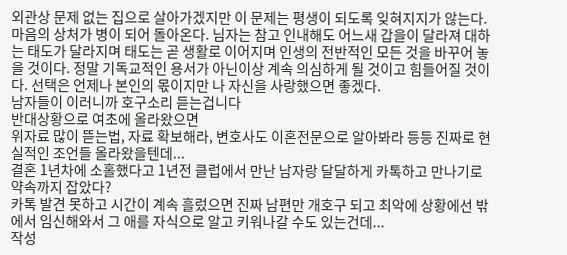외관상 문제 없는 집으로 살아가겠지만 이 문제는 평생이 되도록 잊혀지지가 않는다. 마음의 상처가 병이 되어 돌아온다. 님자는 참고 인내해도 어느새 갑을이 달라져 대하는 태도가 달라지며 태도는 곧 생활로 이어지며 인생의 전반적인 모든 것을 바꾸어 놓을 것이다. 정말 기독교적인 용서가 아닌이상 계속 의심하게 될 것이고 힘들어질 것이다. 선택은 언제나 본인의 몫이지만 나 자신을 사랑했으면 좋겠다.
남자들이 이러니까 호구소리 듣는겁니다
반대상황으로 여초에 올라왔으면
위자료 많이 뜯는법, 자료 확보해라, 변호사도 이혼전문으로 알아봐라 등등 진짜로 현실적인 조언들 올라왔을텐데...
결혼 1년차에 소홀했다고 1년전 클럽에서 만난 남자랑 달달하게 카톡하고 만나기로 약속까지 잡았다?
카톡 발견 못하고 시간이 계속 흘렀으면 진짜 남편만 개호구 되고 최악에 상황에선 밖에서 임신해와서 그 애를 자식으로 알고 키워나갈 수도 있는건데...
작성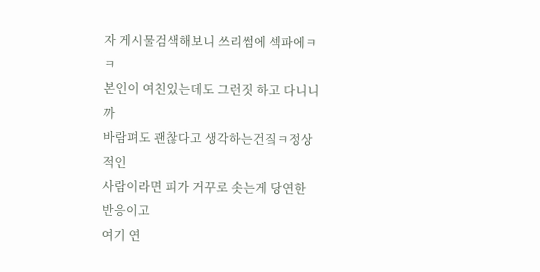자 게시물검색해보니 쓰리썸에 섹파에ㅋㅋ
본인이 여친있는데도 그런짓 하고 다니니까
바람펴도 괜찮다고 생각하는건짘ㅋ정상적인
사람이라면 피가 거꾸로 솟는게 당연한 반응이고
여기 연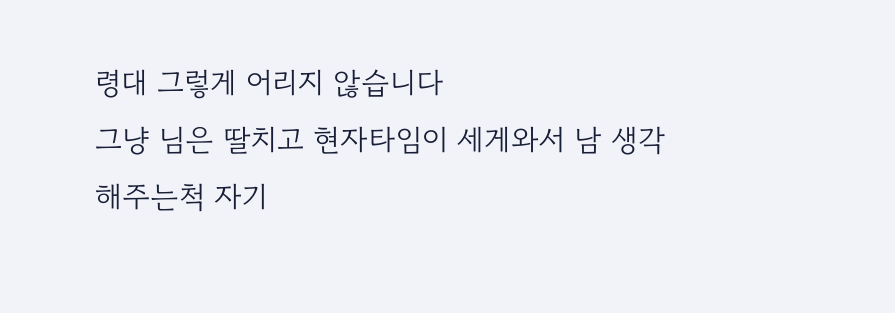령대 그렇게 어리지 않습니다
그냥 님은 딸치고 현자타임이 세게와서 남 생각
해주는척 자기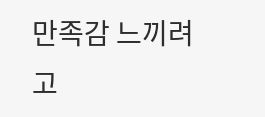만족감 느끼려고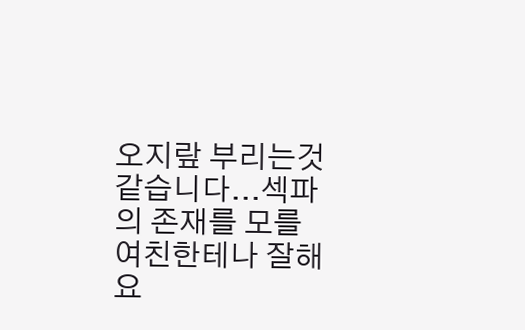오지랖 부리는것
같습니다...섹파의 존재를 모를 여친한테나 잘해요